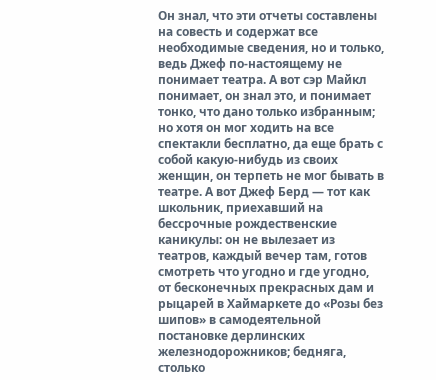Он знал, что эти отчеты составлены на совесть и содержат все необходимые сведения, но и только, ведь Джеф по-настоящему не понимает театра. А вот сэр Майкл понимает, он знал это, и понимает тонко, что дано только избранным; но хотя он мог ходить на все спектакли бесплатно, да еще брать с собой какую-нибудь из своих женщин, он терпеть не мог бывать в театре. А вот Джеф Берд — тот как школьник, приехавший на бессрочные рождественские каникулы: он не вылезает из театров, каждый вечер там, готов смотреть что угодно и где угодно, от бесконечных прекрасных дам и рыцарей в Хаймаркете до «Розы без шипов» в самодеятельной постановке дерлинских железнодорожников; бедняга, столько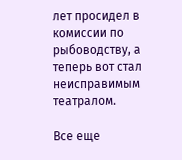лет просидел в комиссии по рыбоводству, а теперь вот стал неисправимым театралом.

Все еще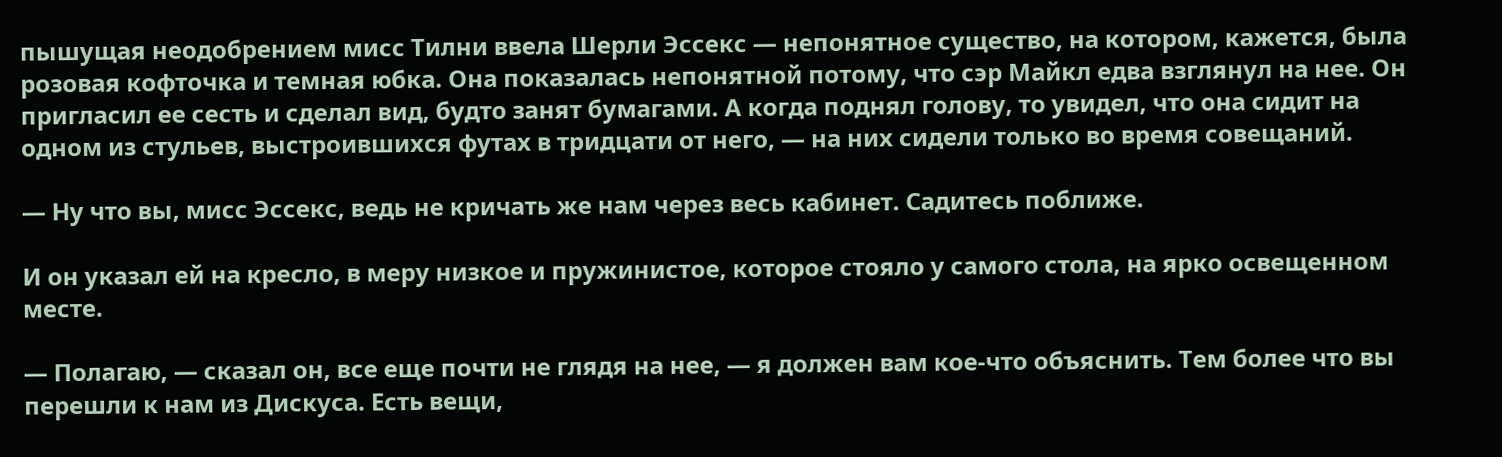пышущая неодобрением мисс Тилни ввела Шерли Эссекс — непонятное существо, на котором, кажется, была розовая кофточка и темная юбка. Она показалась непонятной потому, что сэр Майкл едва взглянул на нее. Он пригласил ее сесть и сделал вид, будто занят бумагами. А когда поднял голову, то увидел, что она сидит на одном из стульев, выстроившихся футах в тридцати от него, — на них сидели только во время совещаний.

— Ну что вы, мисс Эссекс, ведь не кричать же нам через весь кабинет. Садитесь поближе.

И он указал ей на кресло, в меру низкое и пружинистое, которое стояло у самого стола, на ярко освещенном месте.

— Полагаю, — сказал он, все еще почти не глядя на нее, — я должен вам кое-что объяснить. Тем более что вы перешли к нам из Дискуса. Есть вещи,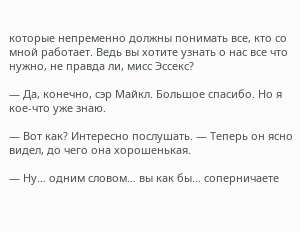которые непременно должны понимать все, кто со мной работает. Ведь вы хотите узнать о нас все что нужно, не правда ли, мисс Эссекс?

— Да, конечно, сэр Майкл. Большое спасибо. Но я кое-что уже знаю.

— Вот как? Интересно послушать. — Теперь он ясно видел, до чего она хорошенькая.

— Ну… одним словом… вы как бы… соперничаете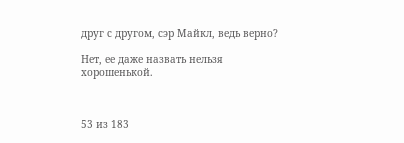друг с другом, сэр Майкл, ведь верно?

Нет, ее даже назвать нельзя хорошенькой.



53 из 183